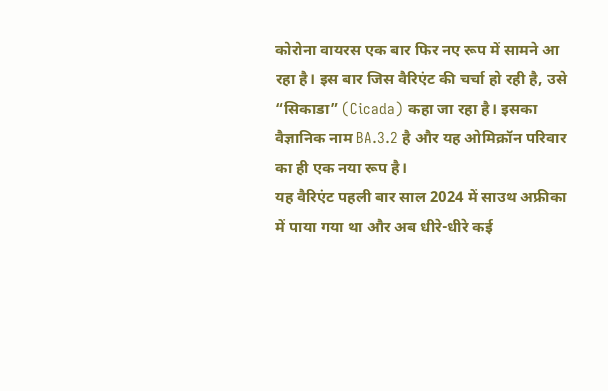कोरोना वायरस एक बार फिर नए रूप में सामने आ रहा है। इस बार जिस वैरिएंट की चर्चा हो रही है, उसे “सिकाडा” (Cicada) कहा जा रहा है। इसका वैज्ञानिक नाम BA.3.2 है और यह ओमिक्रॉन परिवार का ही एक नया रूप है।
यह वैरिएंट पहली बार साल 2024 में साउथ अफ्रीका में पाया गया था और अब धीरे-धीरे कई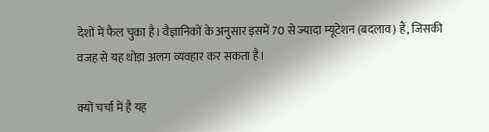देशों में फैल चुका है। वैज्ञानिकों के अनुसार इसमें 70 से ज्यादा म्यूटेशन (बदलाव) हैं, जिसकी वजह से यह थोड़ा अलग व्यवहार कर सकता है।

क्यों चर्चा में है यह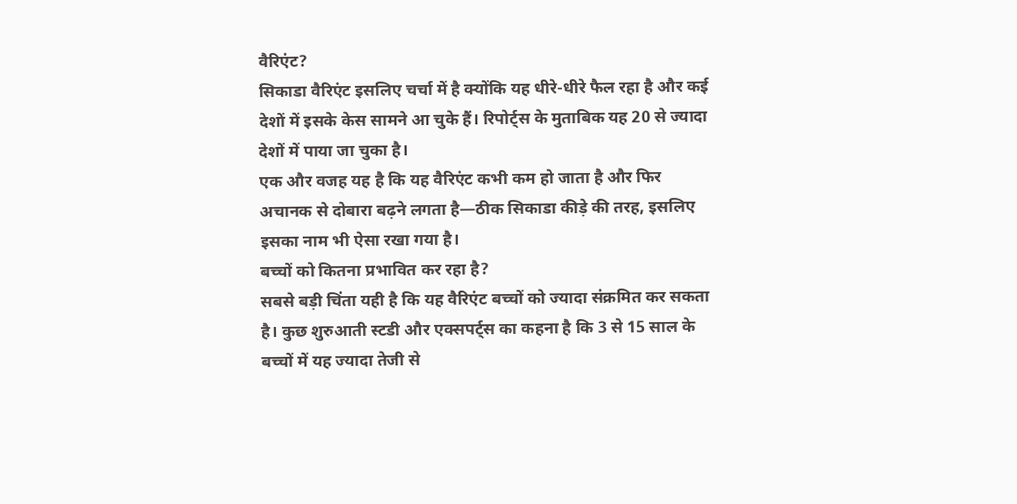वैरिएंट?
सिकाडा वैरिएंट इसलिए चर्चा में है क्योंकि यह धीरे-धीरे फैल रहा है और कई देशों में इसके केस सामने आ चुके हैं। रिपोर्ट्स के मुताबिक यह 20 से ज्यादा देशों में पाया जा चुका है।
एक और वजह यह है कि यह वैरिएंट कभी कम हो जाता है और फिर अचानक से दोबारा बढ़ने लगता है—ठीक सिकाडा कीड़े की तरह, इसलिए इसका नाम भी ऐसा रखा गया है।
बच्चों को कितना प्रभावित कर रहा है?
सबसे बड़ी चिंता यही है कि यह वैरिएंट बच्चों को ज्यादा संक्रमित कर सकता है। कुछ शुरुआती स्टडी और एक्सपर्ट्स का कहना है कि 3 से 15 साल के बच्चों में यह ज्यादा तेजी से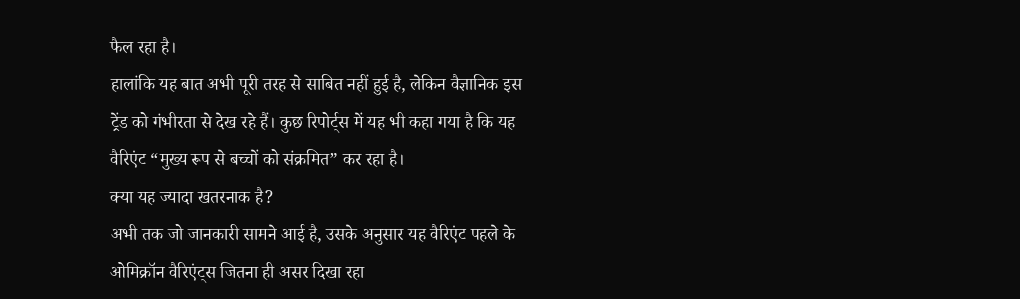फैल रहा है।
हालांकि यह बात अभी पूरी तरह से साबित नहीं हुई है, लेकिन वैज्ञानिक इस ट्रेंड को गंभीरता से देख रहे हैं। कुछ रिपोर्ट्स में यह भी कहा गया है कि यह वैरिएंट “मुख्य रूप से बच्चों को संक्रमित” कर रहा है।
क्या यह ज्यादा खतरनाक है?
अभी तक जो जानकारी सामने आई है, उसके अनुसार यह वैरिएंट पहले के ओमिक्रॉन वैरिएंट्स जितना ही असर दिखा रहा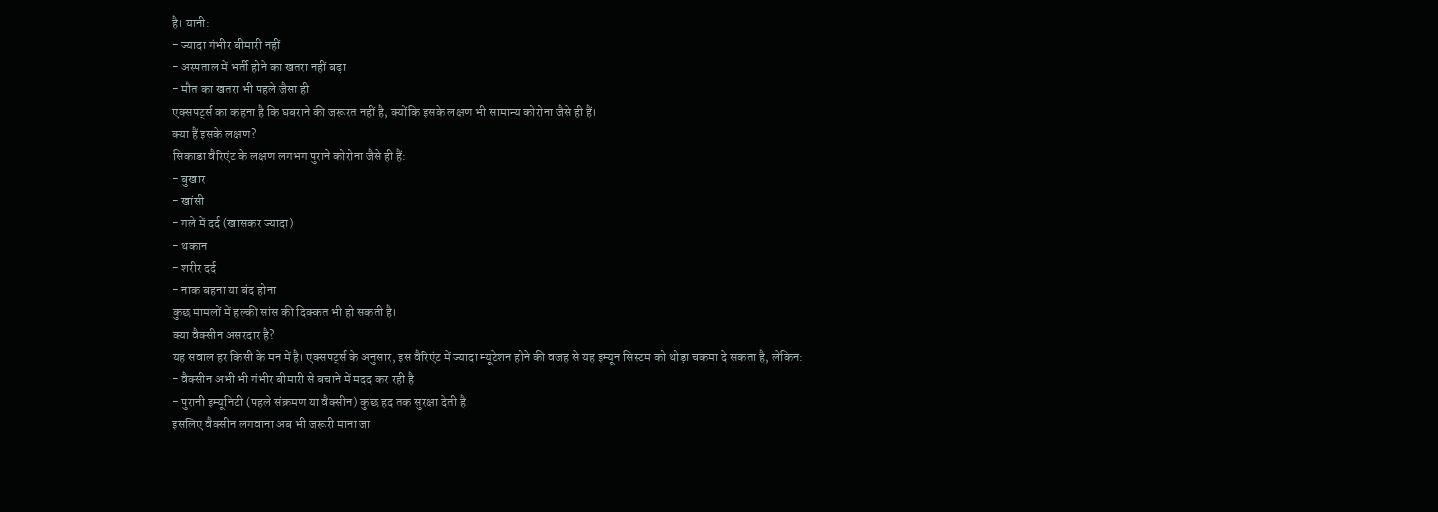है। यानी:
- ज्यादा गंभीर बीमारी नहीं
- अस्पताल में भर्ती होने का खतरा नहीं बढ़ा
- मौत का खतरा भी पहले जैसा ही
एक्सपर्ट्स का कहना है कि घबराने की जरूरत नहीं है, क्योंकि इसके लक्षण भी सामान्य कोरोना जैसे ही हैं।
क्या हैं इसके लक्षण?
सिकाडा वैरिएंट के लक्षण लगभग पुराने कोरोना जैसे ही हैं:
- बुखार
- खांसी
- गले में दर्द (खासकर ज्यादा)
- थकान
- शरीर दर्द
- नाक बहना या बंद होना
कुछ मामलों में हल्की सांस की दिक्कत भी हो सकती है।
क्या वैक्सीन असरदार है?
यह सवाल हर किसी के मन में है। एक्सपर्ट्स के अनुसार, इस वैरिएंट में ज्यादा म्यूटेशन होने की वजह से यह इम्यून सिस्टम को थोड़ा चकमा दे सकता है, लेकिन:
- वैक्सीन अभी भी गंभीर बीमारी से बचाने में मदद कर रही है
- पुरानी इम्यूनिटी (पहले संक्रमण या वैक्सीन) कुछ हद तक सुरक्षा देती है
इसलिए वैक्सीन लगवाना अब भी जरूरी माना जा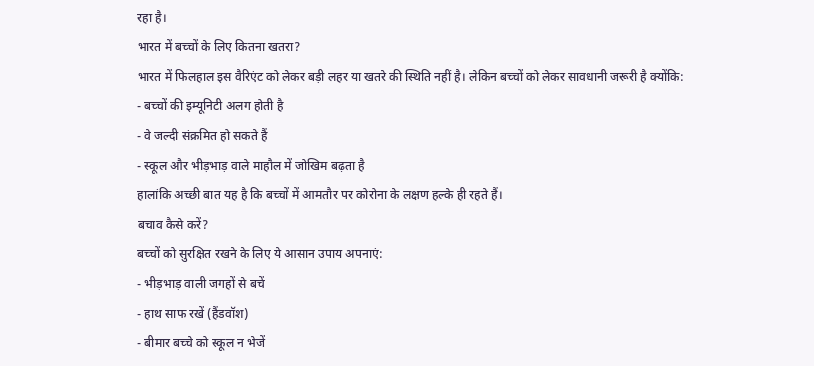रहा है।
भारत में बच्चों के लिए कितना खतरा?
भारत में फिलहाल इस वैरिएंट को लेकर बड़ी लहर या खतरे की स्थिति नहीं है। लेकिन बच्चों को लेकर सावधानी जरूरी है क्योंकि:
- बच्चों की इम्यूनिटी अलग होती है
- वे जल्दी संक्रमित हो सकते हैं
- स्कूल और भीड़भाड़ वाले माहौल में जोखिम बढ़ता है
हालांकि अच्छी बात यह है कि बच्चों में आमतौर पर कोरोना के लक्षण हल्के ही रहते हैं।
बचाव कैसे करें?
बच्चों को सुरक्षित रखने के लिए ये आसान उपाय अपनाएं:
- भीड़भाड़ वाली जगहों से बचें
- हाथ साफ रखें (हैंडवॉश)
- बीमार बच्चे को स्कूल न भेजें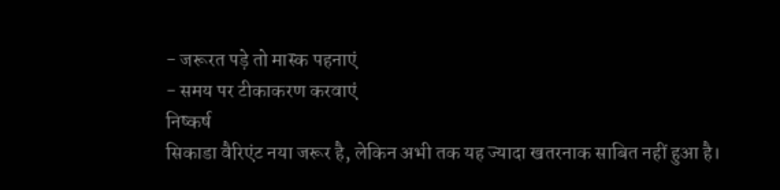- जरूरत पड़े तो मास्क पहनाएं
- समय पर टीकाकरण करवाएं
निष्कर्ष
सिकाडा वैरिएंट नया जरूर है, लेकिन अभी तक यह ज्यादा खतरनाक साबित नहीं हुआ है।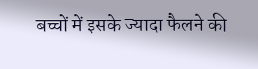बच्चों में इसके ज्यादा फैलने की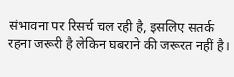संभावना पर रिसर्च चल रही है, इसलिए सतर्क रहना जरूरी है लेकिन घबराने की जरूरत नहीं है।